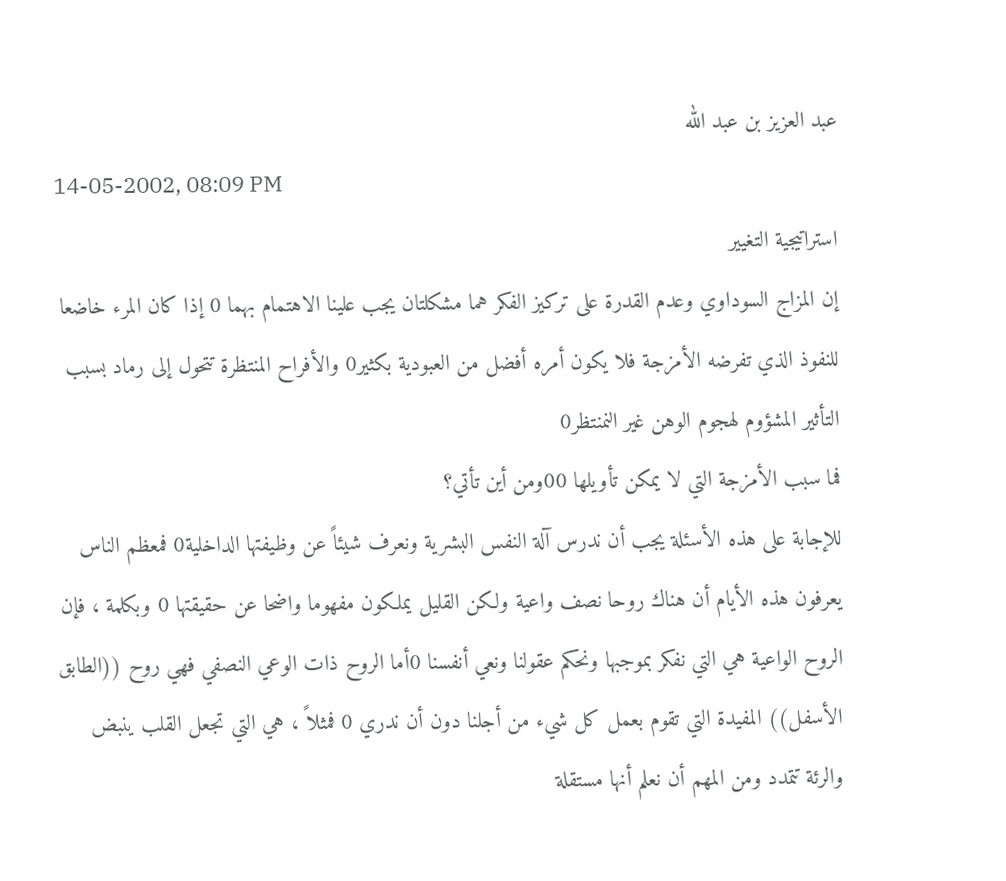عبد العزيز بن عبد الله
14-05-2002, 08:09 PM
استراتيجية التغيير
إن المزاج السوداوي وعدم القدرة على تركيز الفكر هما مشكلتان يجب علينا الاهتمام بهما 0 إذا كان المرء خاضعا للنفوذ الذي تفرضه الأمزجة فلا يكون أمره أفضل من العبودية بكثير0 والأفراح المنتظرة تتحول إلى رماد بسبب التأثير المشؤوم لهجوم الوهن غير النمنتظر0
فما سبب الأمزجة التي لا يمكن تأويلها 00ومن أين تأتي؟
للإجابة على هذه الأسئلة يجب أن ندرس آلة النفس البشرية ونعرف شيئاً عن وظيفتها الداخلية0 فمعظم الناس يعرفون هذه الأيام أن هناك روحا نصف واعية ولكن القليل يملكون مفهوما واضحا عن حقيقتها 0 وبكلمة ، فإن الروح الواعية هي التي نفكر بموجبها ونحكم عقولنا ونعي أنفسنا 0أما الروح ذات الوعي النصفي فهي روح ((الطابق الأسفل)) المفيدة التي تقوم بعمل كل شيء من أجلنا دون أن ندري 0 فمثلاً ، هي التي تجعل القلب ينبض والرئة تتمدد ومن المهم أن نعلم أنها مستقلة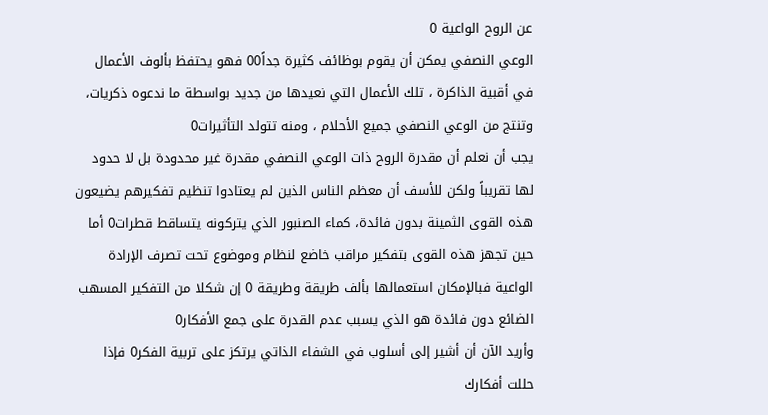عن الروح الواعية 0
الوعي النصفي يمكن أن يقوم بوظائف كثيرة جداً00 فهو يحتفظ بألوف الأعمال في أقبية الذاكرة ، تلك الأعمال التي نعيدها من جديد بواسطة ما ندعوه ذكريات، وتنتج من الوعي النصفي جميع الأحلام ، ومنه تتولد التأثيرات0
يجب أن نعلم أن مقدرة الروح ذات الوعي النصفي مقدرة غير محدودة بل لا حدود لها تقريباً ولكن للأسف أن معظم الناس الذين لم يعتادوا تنظيم تفكيرهم يضيعون هذه القوى الثمينة بدون فائدة، كماء الصنبور الذي يتركونه يتساقط قطرات0 أما حين تجهز هذه القوى بتفكير مراقب خاضع لنظام وموضوع تحت تصرف الإرادة الواعية فبالإمكان استعمالها بألف طريقة وطريقة 0 إن شكلا من التفكير المسهب الضائع دون فائدة هو الذي يسبب عدم القدرة على جمع الأفكار0
وأريد الآن أن أشير إلى أسلوب في الشفاء الذاتي يرتكز على تربية الفكر0 فإذا حللت أفكارك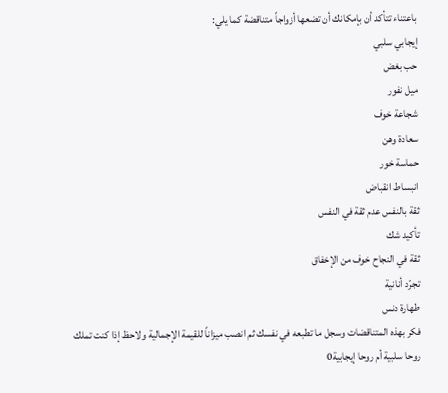باعتناء تتأكد أن بإمكانك أن تضعها أزواجاً متناقضة كما يلي:
إيجابي سلبي
حب بغض
ميل نفور
شجاعة خوف
سعادة وهن
حماسة خور
انبساط انقباض
ثقة بالنفس عدم ثقة في النفس
تأكيد شك
ثقة في النجاح خوف من الإخفاق
تجرّد أنانية
طهارة دنس
فكر بهذه المتناقضات وسجل ما تطبعه في نفسك ثم انصب ميزاناً للقيمة الإجمالية ولاحظ إذا كنت تملك روحا سلبية أم روحا إيجابية0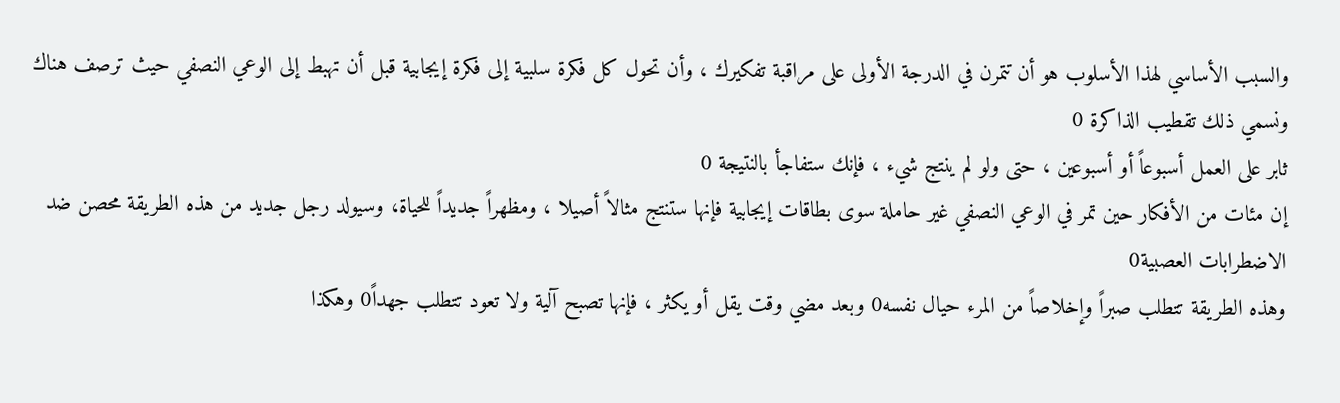والسبب الأساسي لهذا الأسلوب هو أن تتمرن في الدرجة الأولى على مراقبة تفكيرك ، وأن تحول كل فكرة سلبية إلى فكرة إيجابية قبل أن تهبط إلى الوعي النصفي حيث ترصف هناك ونسمي ذلك تقطيب الذاكرة 0
ثابر على العمل أسبوعاً أو أسبوعين ، حتى ولو لم ينتج شيء ، فإنك ستفاجأ بالنتيجة 0
إن مئات من الأفكار حين تمر في الوعي النصفي غير حاملة سوى بطاقات إيجابية فإنها ستنتج مثالاً أصيلا ، ومظهراً جديداً للحياة، وسيولد رجل جديد من هذه الطريقة محصن ضد الاضطرابات العصبية0
وهذه الطريقة تتطلب صبراً وإخلاصاً من المرء حيال نفسه0 وبعد مضي وقت يقل أو يكثر ، فإنها تصبح آلية ولا تعود تتطلب جهداً0 وهكذا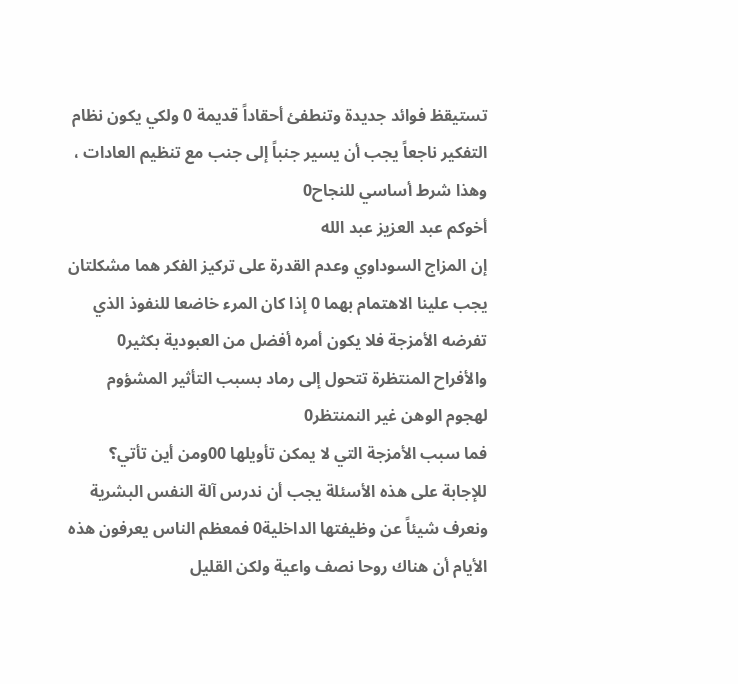تستيقظ فوائد جديدة وتنطفئ أحقاداً قديمة 0 ولكي يكون نظام التفكير ناجعاً يجب أن يسير جنباً إلى جنب مع تنظيم العادات ، وهذا شرط أساسي للنجاح0
أخوكم عبد العزيز عبد الله
إن المزاج السوداوي وعدم القدرة على تركيز الفكر هما مشكلتان يجب علينا الاهتمام بهما 0 إذا كان المرء خاضعا للنفوذ الذي تفرضه الأمزجة فلا يكون أمره أفضل من العبودية بكثير0 والأفراح المنتظرة تتحول إلى رماد بسبب التأثير المشؤوم لهجوم الوهن غير النمنتظر0
فما سبب الأمزجة التي لا يمكن تأويلها 00ومن أين تأتي؟
للإجابة على هذه الأسئلة يجب أن ندرس آلة النفس البشرية ونعرف شيئاً عن وظيفتها الداخلية0 فمعظم الناس يعرفون هذه الأيام أن هناك روحا نصف واعية ولكن القليل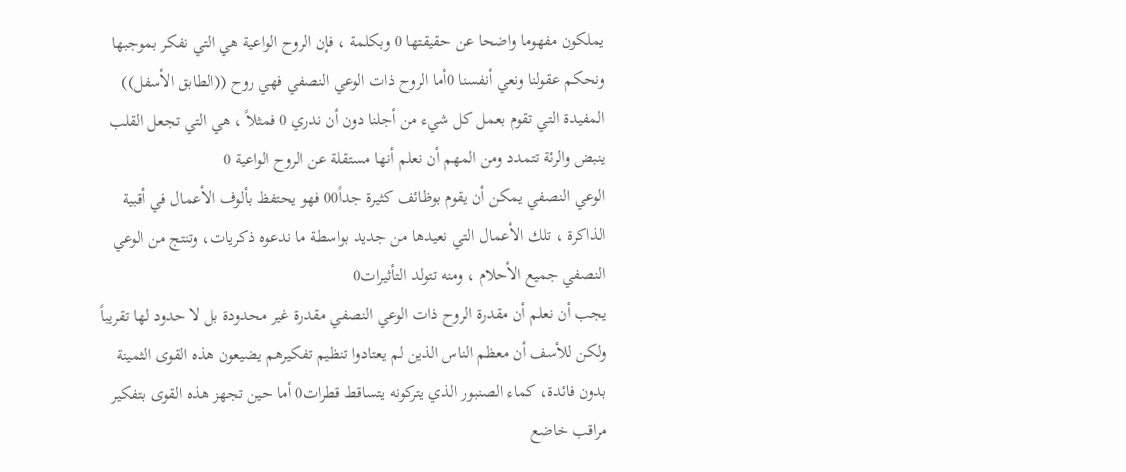يملكون مفهوما واضحا عن حقيقتها 0 وبكلمة ، فإن الروح الواعية هي التي نفكر بموجبها ونحكم عقولنا ونعي أنفسنا 0أما الروح ذات الوعي النصفي فهي روح ((الطابق الأسفل)) المفيدة التي تقوم بعمل كل شيء من أجلنا دون أن ندري 0 فمثلاً ، هي التي تجعل القلب ينبض والرئة تتمدد ومن المهم أن نعلم أنها مستقلة عن الروح الواعية 0
الوعي النصفي يمكن أن يقوم بوظائف كثيرة جداً00 فهو يحتفظ بألوف الأعمال في أقبية الذاكرة ، تلك الأعمال التي نعيدها من جديد بواسطة ما ندعوه ذكريات، وتنتج من الوعي النصفي جميع الأحلام ، ومنه تتولد التأثيرات0
يجب أن نعلم أن مقدرة الروح ذات الوعي النصفي مقدرة غير محدودة بل لا حدود لها تقريباً ولكن للأسف أن معظم الناس الذين لم يعتادوا تنظيم تفكيرهم يضيعون هذه القوى الثمينة بدون فائدة، كماء الصنبور الذي يتركونه يتساقط قطرات0 أما حين تجهز هذه القوى بتفكير مراقب خاضع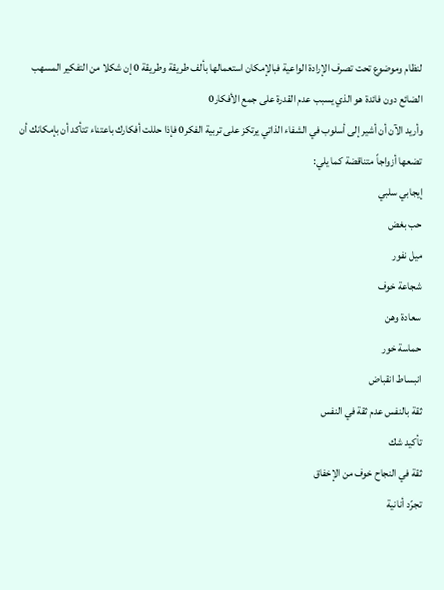لنظام وموضوع تحت تصرف الإرادة الواعية فبالإمكان استعمالها بألف طريقة وطريقة 0 إن شكلا من التفكير المسهب الضائع دون فائدة هو الذي يسبب عدم القدرة على جمع الأفكار0
وأريد الآن أن أشير إلى أسلوب في الشفاء الذاتي يرتكز على تربية الفكر0 فإذا حللت أفكارك باعتناء تتأكد أن بإمكانك أن تضعها أزواجاً متناقضة كما يلي:
إيجابي سلبي
حب بغض
ميل نفور
شجاعة خوف
سعادة وهن
حماسة خور
انبساط انقباض
ثقة بالنفس عدم ثقة في النفس
تأكيد شك
ثقة في النجاح خوف من الإخفاق
تجرّد أنانية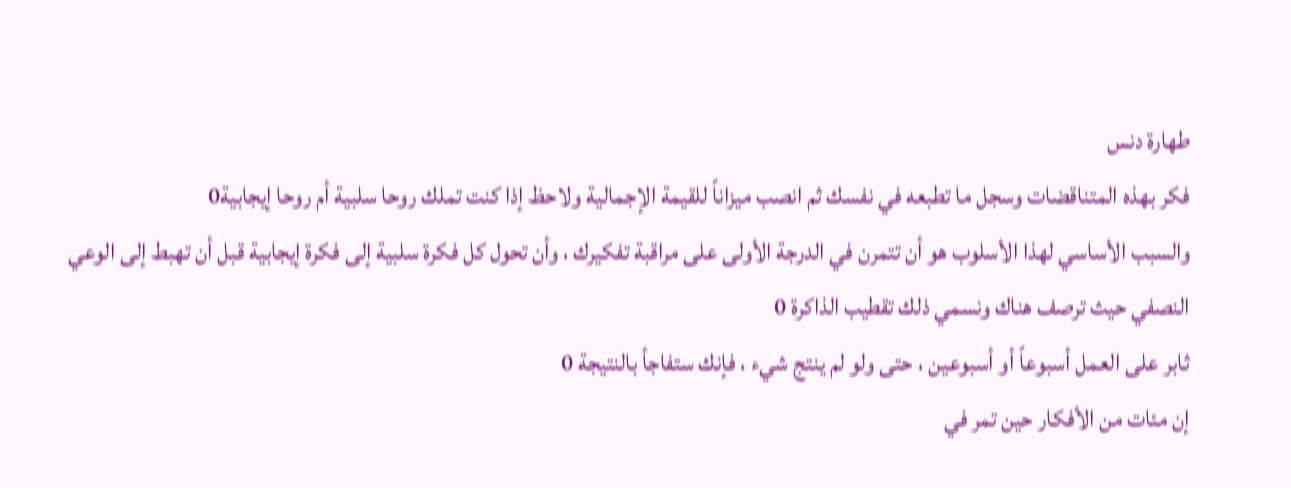طهارة دنس
فكر بهذه المتناقضات وسجل ما تطبعه في نفسك ثم انصب ميزاناً للقيمة الإجمالية ولاحظ إذا كنت تملك روحا سلبية أم روحا إيجابية0
والسبب الأساسي لهذا الأسلوب هو أن تتمرن في الدرجة الأولى على مراقبة تفكيرك ، وأن تحول كل فكرة سلبية إلى فكرة إيجابية قبل أن تهبط إلى الوعي النصفي حيث ترصف هناك ونسمي ذلك تقطيب الذاكرة 0
ثابر على العمل أسبوعاً أو أسبوعين ، حتى ولو لم ينتج شيء ، فإنك ستفاجأ بالنتيجة 0
إن مئات من الأفكار حين تمر في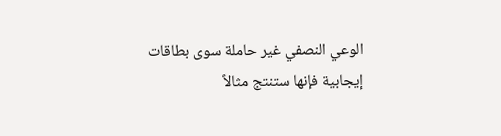الوعي النصفي غير حاملة سوى بطاقات إيجابية فإنها ستنتج مثالاً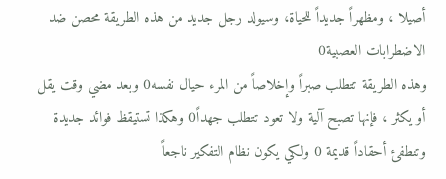أصيلا ، ومظهراً جديداً للحياة، وسيولد رجل جديد من هذه الطريقة محصن ضد الاضطرابات العصبية0
وهذه الطريقة تتطلب صبراً وإخلاصاً من المرء حيال نفسه0 وبعد مضي وقت يقل أو يكثر ، فإنها تصبح آلية ولا تعود تتطلب جهداً0 وهكذا تستيقظ فوائد جديدة وتنطفئ أحقاداً قديمة 0 ولكي يكون نظام التفكير ناجعاً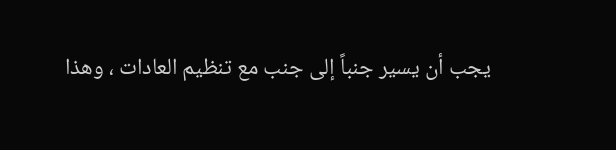يجب أن يسير جنباً إلى جنب مع تنظيم العادات ، وهذا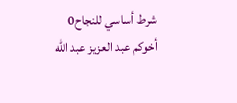شرط أساسي للنجاح0
أخوكم عبد العزيز عبد الله